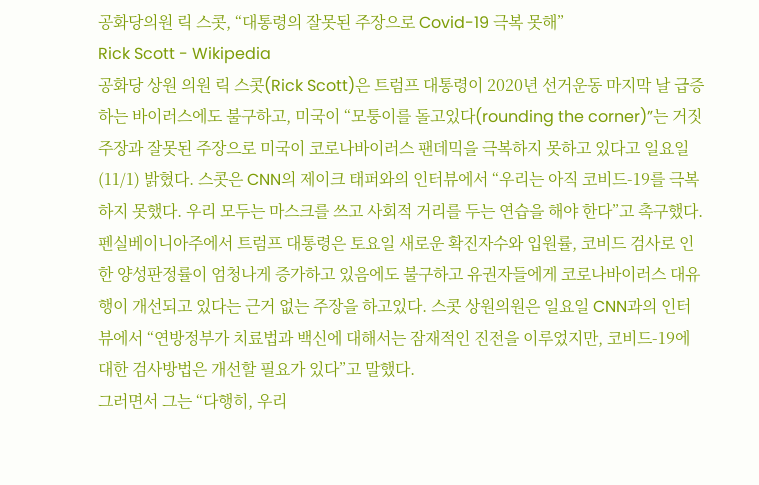공화당의원 릭 스콧, “대통령의 잘못된 주장으로 Covid-19 극복 못해”
Rick Scott - Wikipedia
공화당 상원 의원 릭 스콧(Rick Scott)은 트럼프 대통령이 2020년 선거운동 마지막 날 급증하는 바이러스에도 불구하고, 미국이 “모퉁이를 돌고있다(rounding the corner)”는 거짓 주장과 잘못된 주장으로 미국이 코로나바이러스 팬데믹을 극복하지 못하고 있다고 일요일(11/1) 밝혔다. 스콧은 CNN의 제이크 태퍼와의 인터뷰에서 “우리는 아직 코비드-19를 극복하지 못했다. 우리 모두는 마스크를 쓰고 사회적 거리를 두는 연습을 해야 한다”고 촉구했다.
펜실베이니아주에서 트럼프 대통령은 토요일 새로운 확진자수와 입원률, 코비드 검사로 인한 양성판정률이 엄청나게 증가하고 있음에도 불구하고 유권자들에게 코로나바이러스 대유행이 개선되고 있다는 근거 없는 주장을 하고있다. 스콧 상원의원은 일요일 CNN과의 인터뷰에서 “연방정부가 치료법과 백신에 대해서는 잠재적인 진전을 이루었지만, 코비드-19에 대한 검사방법은 개선할 필요가 있다”고 말했다.
그러면서 그는 “다행히, 우리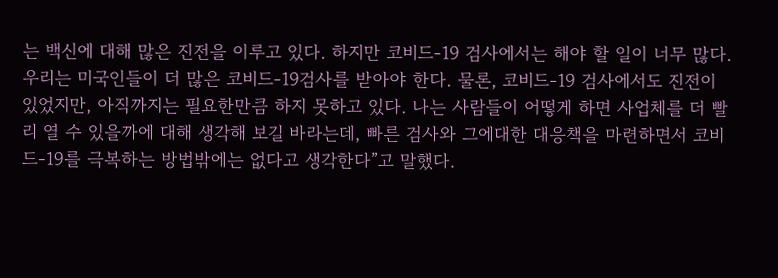는 백신에 대해 많은 진전을 이루고 있다. 하지만 코비드-19 검사에서는 해야 할 일이 너무 많다. 우리는 미국인들이 더 많은 코비드-19검사를 받아야 한다. 물론, 코비드-19 검사에서도 진전이 있었지만, 아직까지는 필요한만큼 하지 못하고 있다. 나는 사람들이 어떻게 하면 사업체를 더 빨리 열 수 있을까에 대해 생각해 보길 바라는데, 빠른 검사와 그에대한 대응책을 마련하면서 코비드-19를 극복하는 방법밖에는 없다고 생각한다”고 말했다.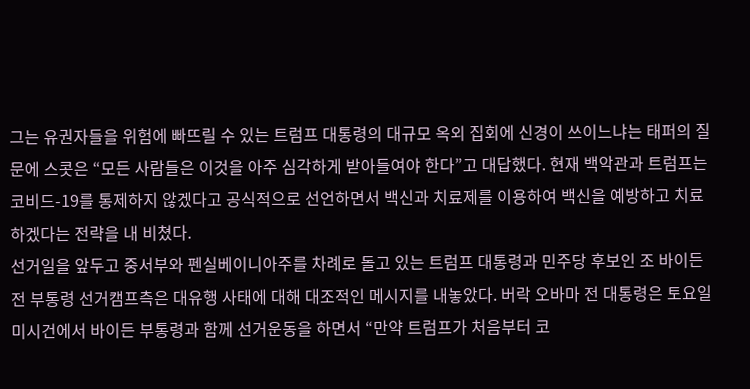그는 유권자들을 위험에 빠뜨릴 수 있는 트럼프 대통령의 대규모 옥외 집회에 신경이 쓰이느냐는 태퍼의 질문에 스콧은 “모든 사람들은 이것을 아주 심각하게 받아들여야 한다”고 대답했다. 현재 백악관과 트럼프는 코비드-19를 통제하지 않겠다고 공식적으로 선언하면서 백신과 치료제를 이용하여 백신을 예방하고 치료하겠다는 전략을 내 비쳤다.
선거일을 앞두고 중서부와 펜실베이니아주를 차례로 돌고 있는 트럼프 대통령과 민주당 후보인 조 바이든 전 부통령 선거캠프측은 대유행 사태에 대해 대조적인 메시지를 내놓았다. 버락 오바마 전 대통령은 토요일 미시건에서 바이든 부통령과 함께 선거운동을 하면서 “만약 트럼프가 처음부터 코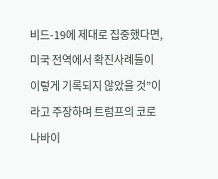비드-19에 제대로 집중했다면, 미국 전역에서 확진사례들이 이렇게 기록되지 않았을 것”이라고 주장하며 트럼프의 코로나바이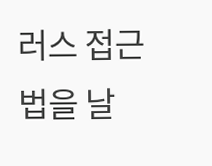러스 접근법을 날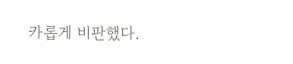카롭게 비판했다.